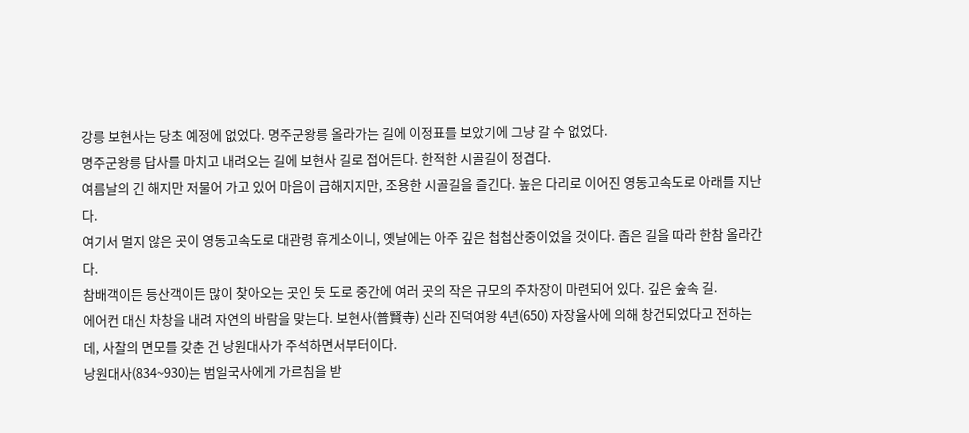강릉 보현사는 당초 예정에 없었다. 명주군왕릉 올라가는 길에 이정표를 보았기에 그냥 갈 수 없었다.
명주군왕릉 답사를 마치고 내려오는 길에 보현사 길로 접어든다. 한적한 시골길이 정겹다.
여름날의 긴 해지만 저물어 가고 있어 마음이 급해지지만, 조용한 시골길을 즐긴다. 높은 다리로 이어진 영동고속도로 아래를 지난다.
여기서 멀지 않은 곳이 영동고속도로 대관령 휴게소이니, 옛날에는 아주 깊은 첩첩산중이었을 것이다. 좁은 길을 따라 한참 올라간다.
참배객이든 등산객이든 많이 찾아오는 곳인 듯 도로 중간에 여러 곳의 작은 규모의 주차장이 마련되어 있다. 깊은 숲속 길.
에어컨 대신 차창을 내려 자연의 바람을 맞는다. 보현사(普賢寺) 신라 진덕여왕 4년(650) 자장율사에 의해 창건되었다고 전하는데, 사찰의 면모를 갖춘 건 낭원대사가 주석하면서부터이다.
낭원대사(834~930)는 범일국사에게 가르침을 받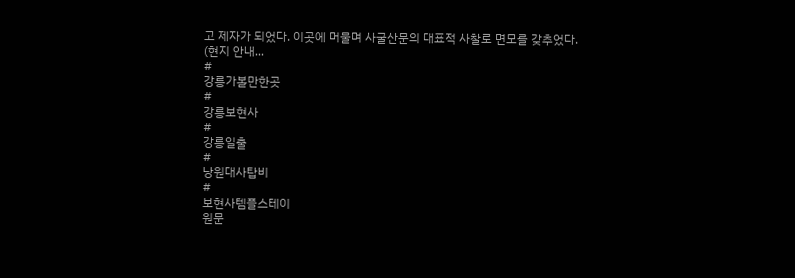고 제자가 되었다. 이곳에 머물며 사굴산문의 대표적 사찰로 면모를 갖추었다.
(현지 안내...
#
강릉가볼만한곳
#
강릉보현사
#
강릉일출
#
낭원대사탑비
#
보현사템플스테이
원문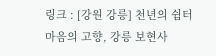링크 : [강원 강릉] 천년의 쉼터 마음의 고향, 강릉 보현사